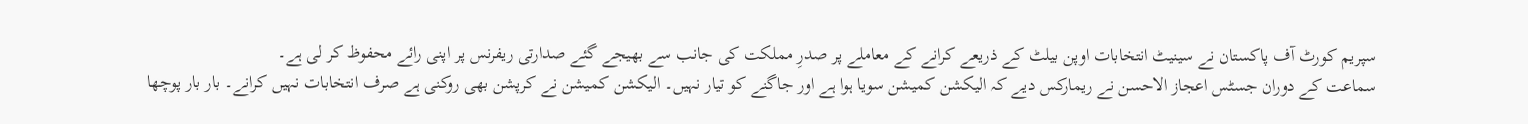سپریم کورٹ آف پاکستان نے سینیٹ انتخابات اوپن بیلٹ کے ذریعے کرانے کے معاملے پر صدرِ مملکت کی جانب سے بھیجے گئے صدارتی ریفرنس پر اپنی رائے محفوظ کر لی ہے۔
سماعت کے دوران جسٹس اعجاز الاحسن نے ریمارکس دیے کہ الیکشن کمیشن سویا ہوا ہے اور جاگنے کو تیار نہیں۔ الیکشن کمیشن نے کرپشن بھی روکنی ہے صرف انتخابات نہیں کرانے۔ بار بار پوچھا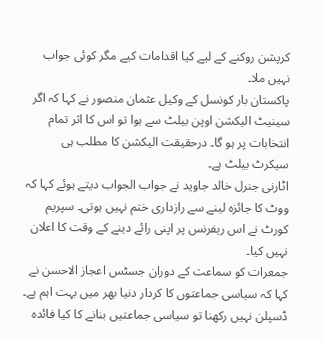کرپشن روکنے کے لیے کیا اقدامات کیے مگر کوئی جواب نہیں ملا۔
پاکستان بار کونسل کے وکیل عثمان منصور نے کہا کہ اگر سینیٹ الیکشن اوپن بیلٹ سے ہوا تو اس کا اثر تمام انتخابات پر ہو گا۔ درحقیقت الیکشن کا مطلب ہی سیکرٹ بیلٹ ہے۔
اٹارنی جنرل خالد جاوید نے جواب الجواب دیتے ہوئے کہا کہ ووٹ کا جائزہ لینے سے رازداری ختم نہیں ہوتی۔ سپریم کورٹ نے اس ریفرنس پر اپنی رائے دینے کے وقت کا اعلان نہیں کیا۔
جمعرات کو سماعت کے دوران جسٹس اعجاز الاحسن نے کہا کہ سیاسی جماعتوں کا کردار دنیا بھر میں بہت اہم ہے۔ ڈسپلن نہیں رکھنا تو سیاسی جماعتیں بنانے کا کیا فائدہ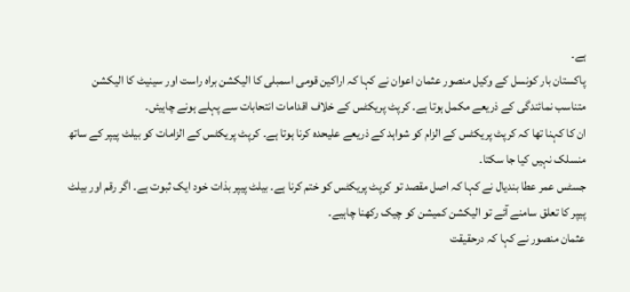ہے۔
پاکستان بار کونسل کے وکیل منصور عثمان اعوان نے کہا کہ اراکین قومی اسمبلی کا الیکشن براہ راست اور سینیٹ کا الیکشن متناسب نمائندگی کے ذریعے مکمل ہوتا ہے۔ کرپٹ پریکٹس کے خلاف اقدامات انتحابات سے پہلے ہونے چاہیئں۔
ان کا کہنا تھا کہ کرپٹ پریکٹس کے الزام کو شواہد کے ذریعے علیحدہ کرنا ہوتا ہے۔ کرپٹ پریکٹس کے الزامات کو بیلٹ پیپر کے ساتھ منسلک نہیں کیا جا سکتا۔
جسٹس عمر عطا بندیال نے کہا کہ اصل مقصد تو کرپٹ پریکٹس کو ختم کرنا ہے۔ بیلٹ پیپر بذات خود ایک ثبوت ہے۔ اگر رقم اور بیلٹ پیپر کا تعلق سامنے آئے تو الیکشن کمیشن کو چیک رکھنا چاہیے۔
عثمان منصور نے کہا کہ درحقیقت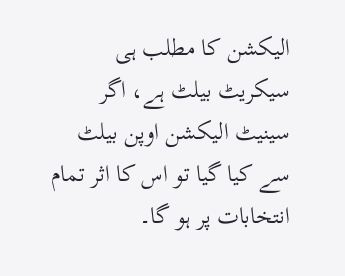الیکشن کا مطلب ہی سیکریٹ بیلٹ ہے، اگر سینیٹ الیکشن اوپن بیلٹ سے کیا گیا تو اس کا اثر تمام انتخابات پر ہو گا۔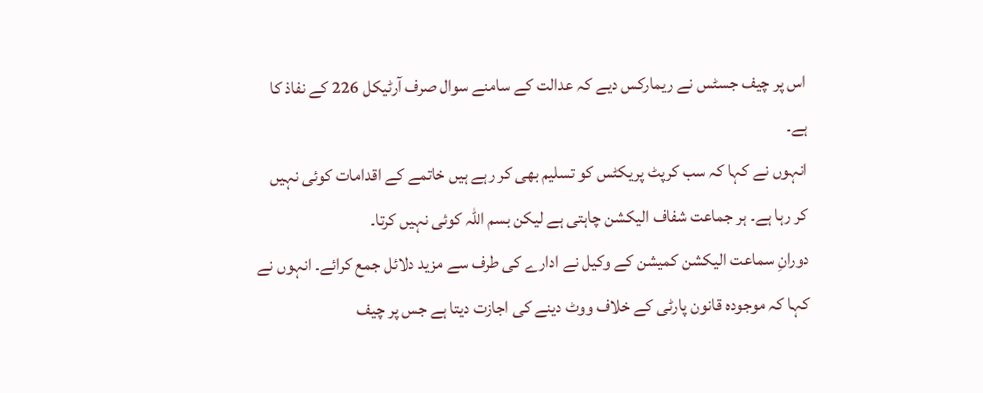اس پر چیف جسٹس نے ریمارکس دیے کہ عدالت کے سامنے سوال صرف آرٹیکل 226 کے نفاذ کا ہے۔
انہوں نے کہا کہ سب کرپٹ پریکٹس کو تسلیم بھی کر رہے ہیں خاتمے کے اقدامات کوئی نہیں کر رہا ہے۔ ہر جماعت شفاف الیکشن چاہتی ہے لیکن بسم اللہ کوئی نہیں کرتا۔
دورانِ سماعت الیکشن کمیشن کے وکیل نے ادارے کی طرف سے مزید دلائل جمع کرائے۔ انہوں نے کہا کہ موجودہ قانون پارٹی کے خلاف ووٹ دینے کی اجازت دیتا ہے جس پر چیف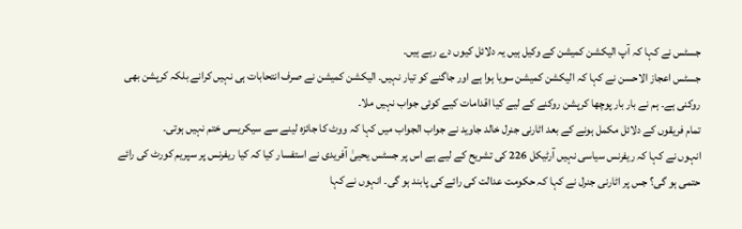جسٹس نے کہا کہ آپ الیکشن کمیشن کے وکیل ہیں یہ دلائل کیوں دے رہے ہیں۔
جسٹس اعجاز الاحسن نے کہا کہ الیکشن کمیشن سویا ہوا ہے اور جاگنے کو تیار نہیں۔ الیکشن کمیشن نے صرف انتحابات ہی نہیں کرانے بلکہ کرپشن بھی روکنی ہے۔ ہم نے بار بار پوچھا کرپشن روکنے کے لیے کیا اقدامات کیے کوئی جواب نہیں ملا۔
تمام فریقوں کے دلائل مکمل ہونے کے بعد اٹارنی جنرل خالد جاوید نے جواب الجواب میں کہا کہ ووٹ کا جائزہ لینے سے سیکریسی ختم نہیں ہوتی۔
انہوں نے کہا کہ ریفرنس سیاسی نہیں آرٹیکل 226 کی تشریح کے لیے ہے اس پر جسٹس یحییٰ آفریدی نے استفسار کیا کہ کیا ریفرنس پر سپریم کورٹ کی رائے حتمی ہو گی؟ جس پر اٹارنی جنرل نے کہا کہ حکومت عدالت کی رائے کی پابند ہو گی۔ انہوں نے کہا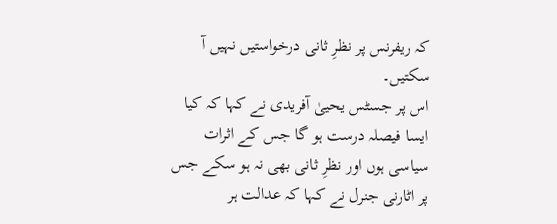کہ ریفرنس پر نظرِ ثانی درخواستیں نہیں آ سکتیں۔
اس پر جسٹس یحییٰ آفریدی نے کہا کہ کیا ایسا فیصلہ درست ہو گا جس کے اثرات سیاسی ہوں اور نظرِ ثانی بھی نہ ہو سکے جس پر اٹارنی جنرل نے کہا کہ عدالت ہر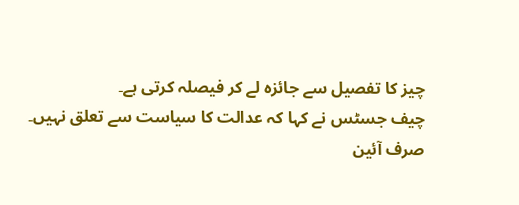چیز کا تفصیل سے جائزہ لے کر فیصلہ کرتی ہے۔
چیف جسٹس نے کہا کہ عدالت کا سیاست سے تعلق نہیں۔ صرف آئین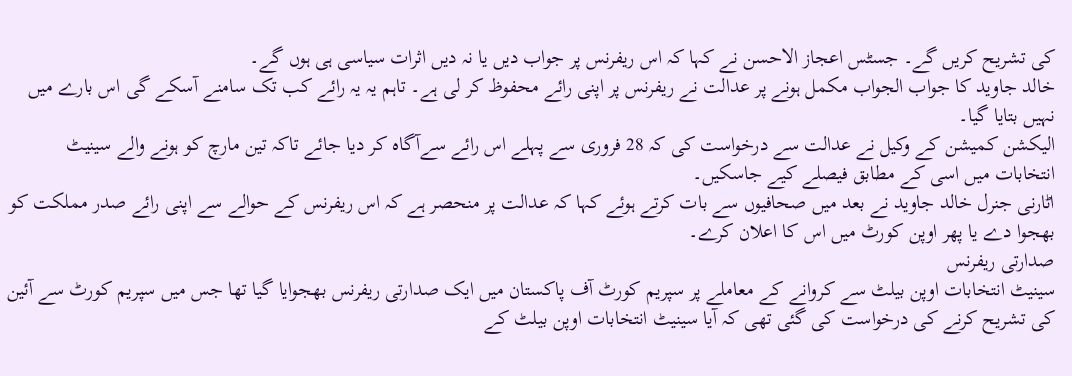کی تشریح کریں گے۔ جسٹس اعجاز الاحسن نے کہا کہ اس ریفرنس پر جواب دیں یا نہ دیں اثرات سیاسی ہی ہوں گے۔
خالد جاوید کا جواب الجواب مکمل ہونے پر عدالت نے ریفرنس پر اپنی رائے محفوظ کر لی ہے۔ تاہم یہ یہ رائے کب تک سامنے آسکے گی اس بارے میں نہیں بتایا گیا۔
الیکشن کمیشن کے وکیل نے عدالت سے درخواست کی کہ 28 فروری سے پہلے اس رائے سےآگاہ کر دیا جائے تاکہ تین مارچ کو ہونے والے سینیٹ انتخابات میں اسی کے مطابق فیصلے کیے جاسکیں۔
اٹارنی جنرل خالد جاوید نے بعد میں صحافیوں سے بات کرتے ہوئے کہا کہ عدالت پر منحصر ہے کہ اس ریفرنس کے حوالے سے اپنی رائے صدر مملکت کو بھجوا دے یا پھر اوپن کورٹ میں اس کا اعلان کرے۔
صدارتی ریفرنس
سینیٹ انتخابات اوپن بیلٹ سے کروانے کے معاملے پر سپریم کورٹ آف پاکستان میں ایک صدارتی ریفرنس بھجوایا گیا تھا جس میں سپریم کورٹ سے آئین کی تشریح کرنے کی درخواست کی گئی تھی کہ آیا سینیٹ انتخابات اوپن بیلٹ کے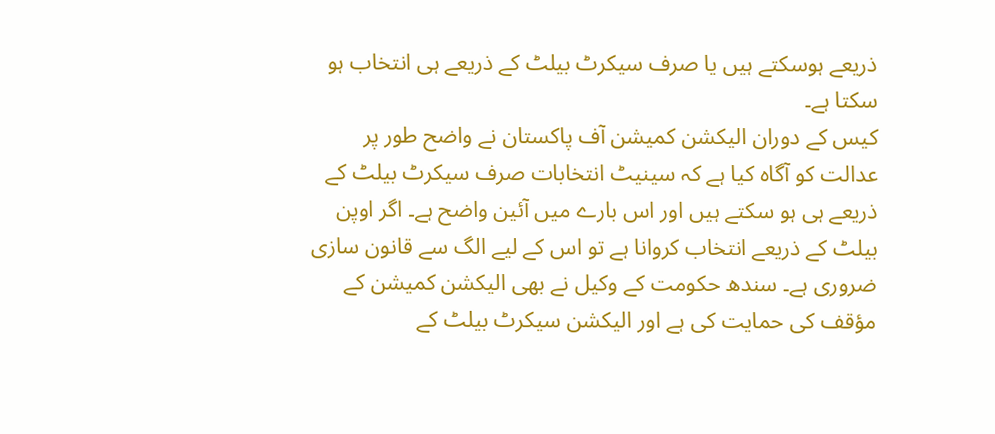ذریعے ہوسکتے ہیں یا صرف سیکرٹ بیلٹ کے ذریعے ہی انتخاب ہو سکتا ہے۔
کیس کے دوران الیکشن کمیشن آف پاکستان نے واضح طور پر عدالت کو آگاہ کیا ہے کہ سینیٹ انتخابات صرف سیکرٹ بیلٹ کے ذریعے ہی ہو سکتے ہیں اور اس بارے میں آئین واضح ہے۔ اگر اوپن بیلٹ کے ذریعے انتخاب کروانا ہے تو اس کے لیے الگ سے قانون سازی ضروری ہے۔ سندھ حکومت کے وکیل نے بھی الیکشن کمیشن کے مؤقف کی حمایت کی ہے اور الیکشن سیکرٹ بیلٹ کے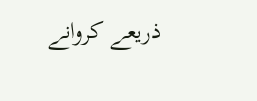ذریعے کروانے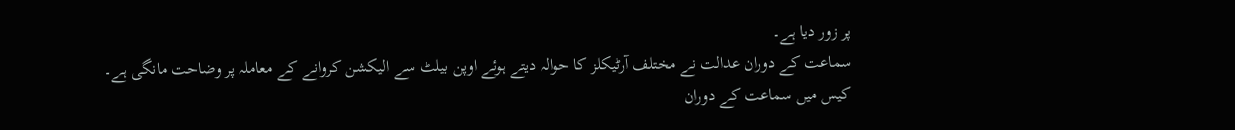پر زور دیا ہے۔
سماعت کے دوران عدالت نے مختلف آرٹیکلز کا حوالہ دیتے ہوئے اوپن بیلٹ سے الیکشن کروانے کے معاملہ پر وضاحت مانگی ہے۔
کیس میں سماعت کے دوران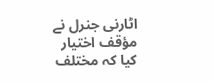اٹارنی جنرل نے مؤقف اختیار کیا کہ مختلف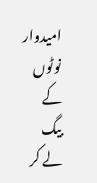امیدوار نوٹوں کے بیگ لے کر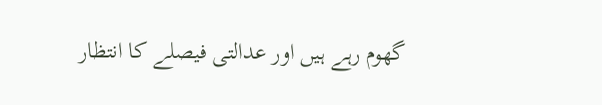گھوم رہے ہیں اور عدالتی فیصلے کا انتظار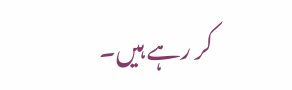کر رہے ہیں۔